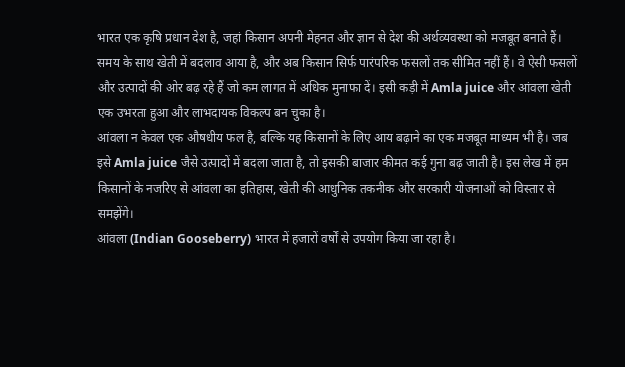भारत एक कृषि प्रधान देश है, जहां किसान अपनी मेहनत और ज्ञान से देश की अर्थव्यवस्था को मजबूत बनाते हैं। समय के साथ खेती में बदलाव आया है, और अब किसान सिर्फ पारंपरिक फसलों तक सीमित नहीं हैं। वे ऐसी फसलों और उत्पादों की ओर बढ़ रहे हैं जो कम लागत में अधिक मुनाफा दें। इसी कड़ी में Amla juice और आंवला खेती एक उभरता हुआ और लाभदायक विकल्प बन चुका है।
आंवला न केवल एक औषधीय फल है, बल्कि यह किसानों के लिए आय बढ़ाने का एक मजबूत माध्यम भी है। जब इसे Amla juice जैसे उत्पादों में बदला जाता है, तो इसकी बाजार कीमत कई गुना बढ़ जाती है। इस लेख में हम किसानों के नजरिए से आंवला का इतिहास, खेती की आधुनिक तकनीक और सरकारी योजनाओं को विस्तार से समझेंगे।
आंवला (Indian Gooseberry) भारत में हजारों वर्षों से उपयोग किया जा रहा है।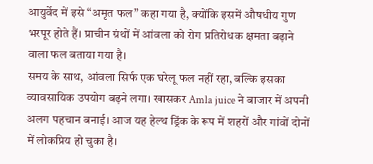आयुर्वेद में इसे “अमृत फल” कहा गया है, क्योंकि इसमें औषधीय गुण भरपूर होते हैं। प्राचीन ग्रंथों में आंवला को रोग प्रतिरोधक क्षमता बढ़ाने वाला फल बताया गया है।
समय के साथ, आंवला सिर्फ एक घरेलू फल नहीं रहा, बल्कि इसका व्यावसायिक उपयोग बढ़ने लगा। खासकर Amla juice ने बाजार में अपनी अलग पहचान बनाई। आज यह हेल्थ ड्रिंक के रूप में शहरों और गांवों दोनों में लोकप्रिय हो चुका है।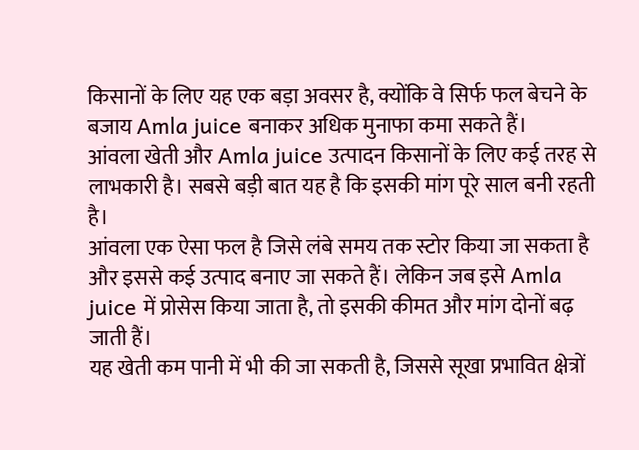किसानों के लिए यह एक बड़ा अवसर है, क्योंकि वे सिर्फ फल बेचने के बजाय Amla juice बनाकर अधिक मुनाफा कमा सकते हैं।
आंवला खेती और Amla juice उत्पादन किसानों के लिए कई तरह से लाभकारी है। सबसे बड़ी बात यह है कि इसकी मांग पूरे साल बनी रहती है।
आंवला एक ऐसा फल है जिसे लंबे समय तक स्टोर किया जा सकता है और इससे कई उत्पाद बनाए जा सकते हैं। लेकिन जब इसे Amla juice में प्रोसेस किया जाता है, तो इसकी कीमत और मांग दोनों बढ़ जाती हैं।
यह खेती कम पानी में भी की जा सकती है, जिससे सूखा प्रभावित क्षेत्रों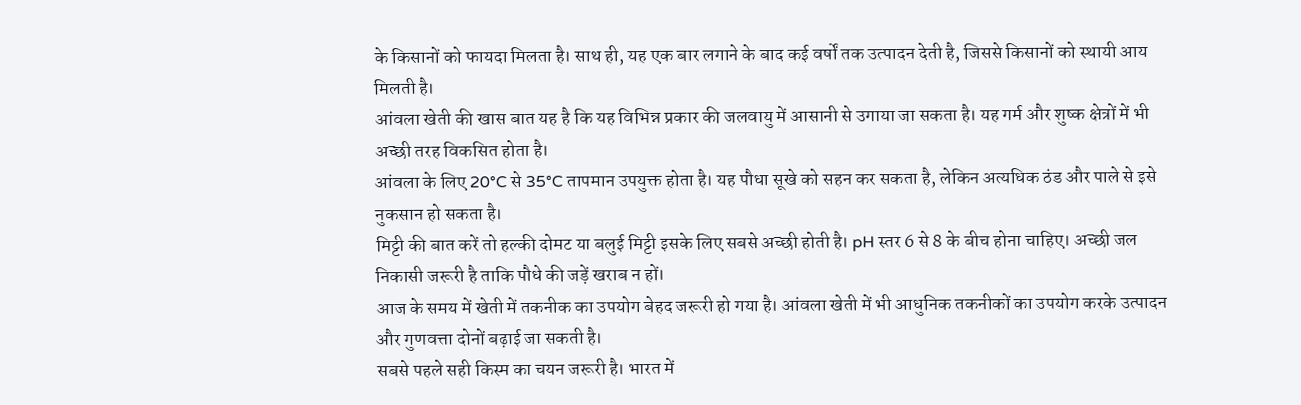के किसानों को फायदा मिलता है। साथ ही, यह एक बार लगाने के बाद कई वर्षों तक उत्पादन देती है, जिससे किसानों को स्थायी आय मिलती है।
आंवला खेती की खास बात यह है कि यह विभिन्न प्रकार की जलवायु में आसानी से उगाया जा सकता है। यह गर्म और शुष्क क्षेत्रों में भी अच्छी तरह विकसित होता है।
आंवला के लिए 20°C से 35°C तापमान उपयुक्त होता है। यह पौधा सूखे को सहन कर सकता है, लेकिन अत्यधिक ठंड और पाले से इसे नुकसान हो सकता है।
मिट्टी की बात करें तो हल्की दोमट या बलुई मिट्टी इसके लिए सबसे अच्छी होती है। pH स्तर 6 से 8 के बीच होना चाहिए। अच्छी जल निकासी जरूरी है ताकि पौधे की जड़ें खराब न हों।
आज के समय में खेती में तकनीक का उपयोग बेहद जरूरी हो गया है। आंवला खेती में भी आधुनिक तकनीकों का उपयोग करके उत्पादन और गुणवत्ता दोनों बढ़ाई जा सकती है।
सबसे पहले सही किस्म का चयन जरूरी है। भारत में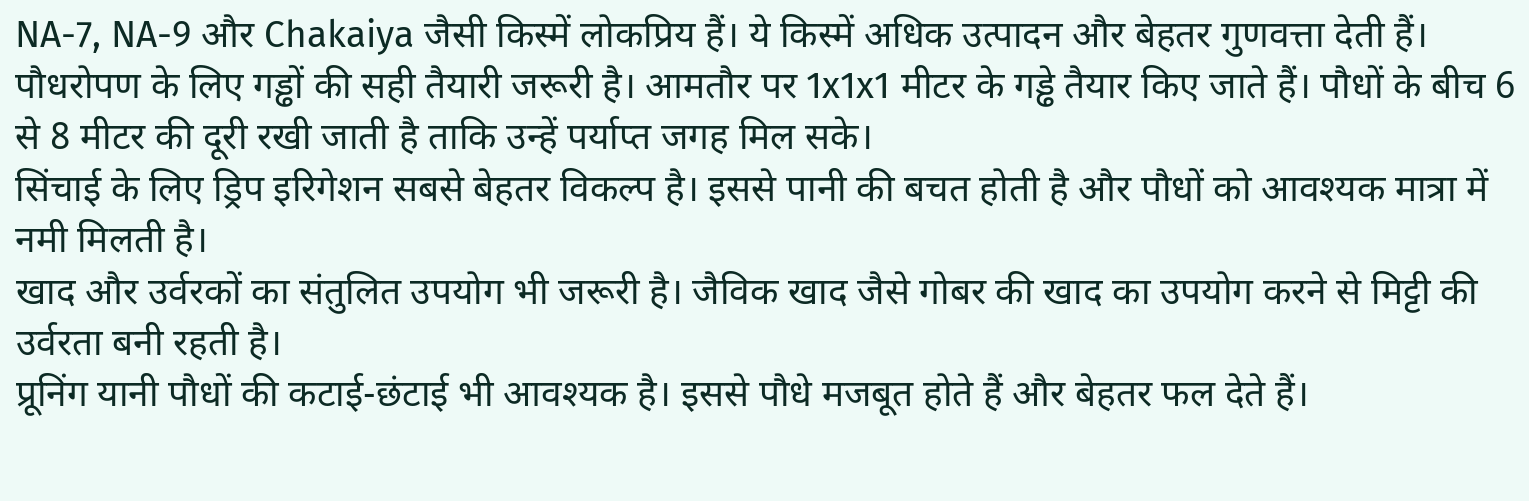NA-7, NA-9 और Chakaiya जैसी किस्में लोकप्रिय हैं। ये किस्में अधिक उत्पादन और बेहतर गुणवत्ता देती हैं।
पौधरोपण के लिए गड्ढों की सही तैयारी जरूरी है। आमतौर पर 1x1x1 मीटर के गड्ढे तैयार किए जाते हैं। पौधों के बीच 6 से 8 मीटर की दूरी रखी जाती है ताकि उन्हें पर्याप्त जगह मिल सके।
सिंचाई के लिए ड्रिप इरिगेशन सबसे बेहतर विकल्प है। इससे पानी की बचत होती है और पौधों को आवश्यक मात्रा में नमी मिलती है।
खाद और उर्वरकों का संतुलित उपयोग भी जरूरी है। जैविक खाद जैसे गोबर की खाद का उपयोग करने से मिट्टी की उर्वरता बनी रहती है।
प्रूनिंग यानी पौधों की कटाई-छंटाई भी आवश्यक है। इससे पौधे मजबूत होते हैं और बेहतर फल देते हैं।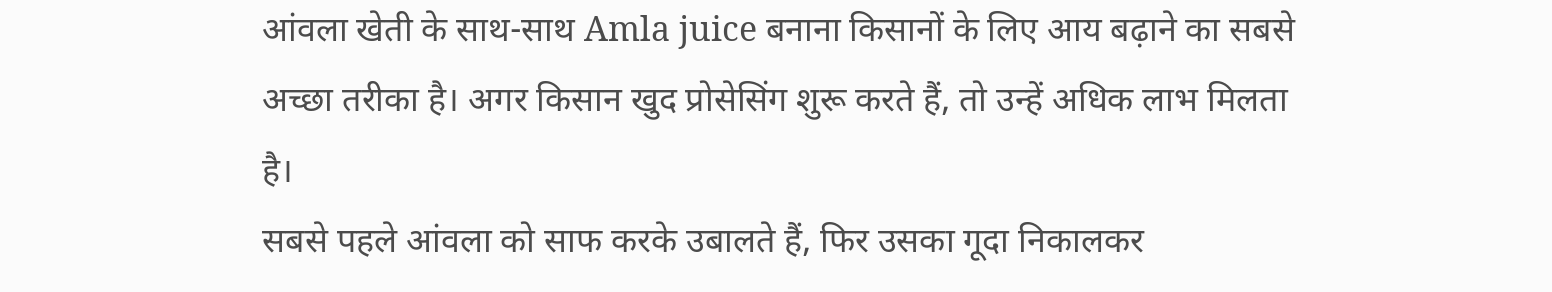आंवला खेती के साथ-साथ Amla juice बनाना किसानों के लिए आय बढ़ाने का सबसे अच्छा तरीका है। अगर किसान खुद प्रोसेसिंग शुरू करते हैं, तो उन्हें अधिक लाभ मिलता है।
सबसे पहले आंवला को साफ करके उबालते हैं, फिर उसका गूदा निकालकर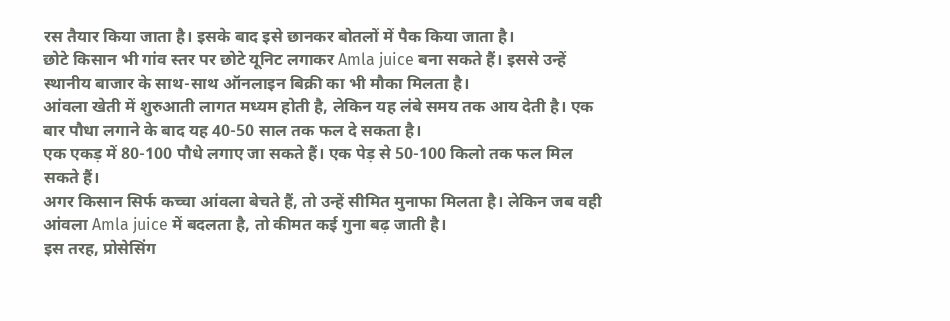रस तैयार किया जाता है। इसके बाद इसे छानकर बोतलों में पैक किया जाता है।
छोटे किसान भी गांव स्तर पर छोटे यूनिट लगाकर Amla juice बना सकते हैं। इससे उन्हें स्थानीय बाजार के साथ-साथ ऑनलाइन बिक्री का भी मौका मिलता है।
आंवला खेती में शुरुआती लागत मध्यम होती है, लेकिन यह लंबे समय तक आय देती है। एक बार पौधा लगाने के बाद यह 40-50 साल तक फल दे सकता है।
एक एकड़ में 80-100 पौधे लगाए जा सकते हैं। एक पेड़ से 50-100 किलो तक फल मिल सकते हैं।
अगर किसान सिर्फ कच्चा आंवला बेचते हैं, तो उन्हें सीमित मुनाफा मिलता है। लेकिन जब वही आंवला Amla juice में बदलता है, तो कीमत कई गुना बढ़ जाती है।
इस तरह, प्रोसेसिंग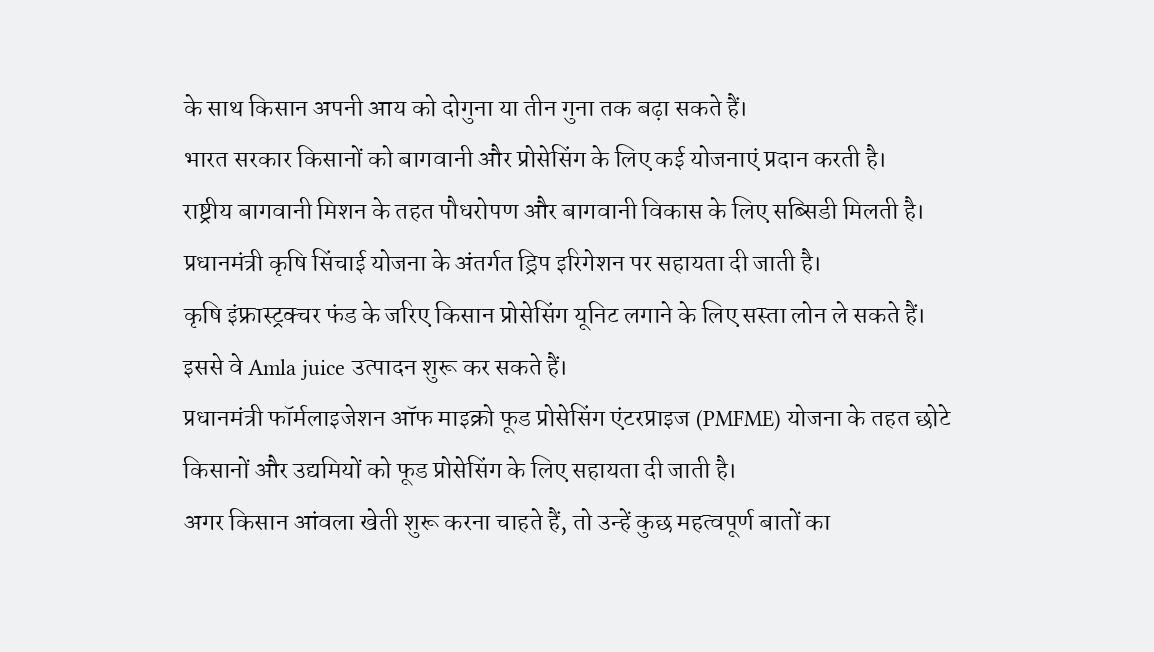के साथ किसान अपनी आय को दोगुना या तीन गुना तक बढ़ा सकते हैं।
भारत सरकार किसानों को बागवानी और प्रोसेसिंग के लिए कई योजनाएं प्रदान करती है।
राष्ट्रीय बागवानी मिशन के तहत पौधरोपण और बागवानी विकास के लिए सब्सिडी मिलती है। प्रधानमंत्री कृषि सिंचाई योजना के अंतर्गत ड्रिप इरिगेशन पर सहायता दी जाती है।
कृषि इंफ्रास्ट्रक्चर फंड के जरिए किसान प्रोसेसिंग यूनिट लगाने के लिए सस्ता लोन ले सकते हैं। इससे वे Amla juice उत्पादन शुरू कर सकते हैं।
प्रधानमंत्री फॉर्मलाइजेशन ऑफ माइक्रो फूड प्रोसेसिंग एंटरप्राइज (PMFME) योजना के तहत छोटे किसानों और उद्यमियों को फूड प्रोसेसिंग के लिए सहायता दी जाती है।
अगर किसान आंवला खेती शुरू करना चाहते हैं, तो उन्हें कुछ महत्वपूर्ण बातों का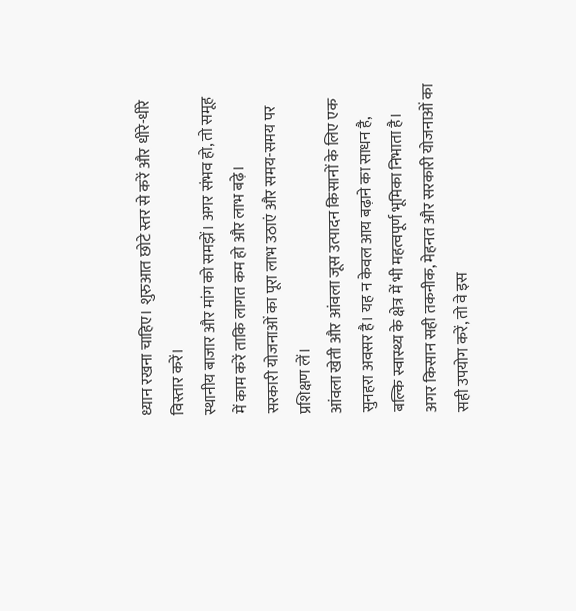ध्यान रखना चाहिए। शुरुआत छोटे स्तर से करें और धीरे-धीरे विस्तार करें।
स्थानीय बाजार और मांग को समझें। अगर संभव हो, तो समूह में काम करें ताकि लागत कम हो और लाभ बढ़े।
सरकारी योजनाओं का पूरा लाभ उठाएं और समय-समय पर प्रशिक्षण लें।
आंवला खेती और आंवला जूस उत्पादन किसानों के लिए एक सुनहरा अवसर है। यह न केवल आय बढ़ाने का साधन है, बल्कि स्वास्थ्य के क्षेत्र में भी महत्वपूर्ण भूमिका निभाता है।
अगर किसान सही तकनीक, मेहनत और सरकारी योजनाओं का सही उपयोग करें, तो वे इस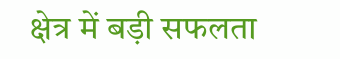क्षेत्र में बड़ी सफलता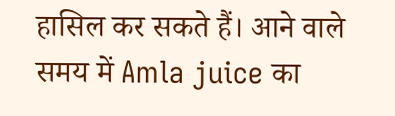हासिल कर सकते हैं। आने वाले समय में Amla juice का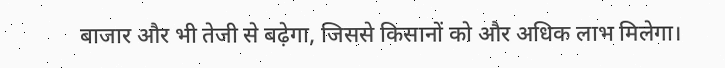बाजार और भी तेजी से बढ़ेगा, जिससे किसानों को और अधिक लाभ मिलेगा।